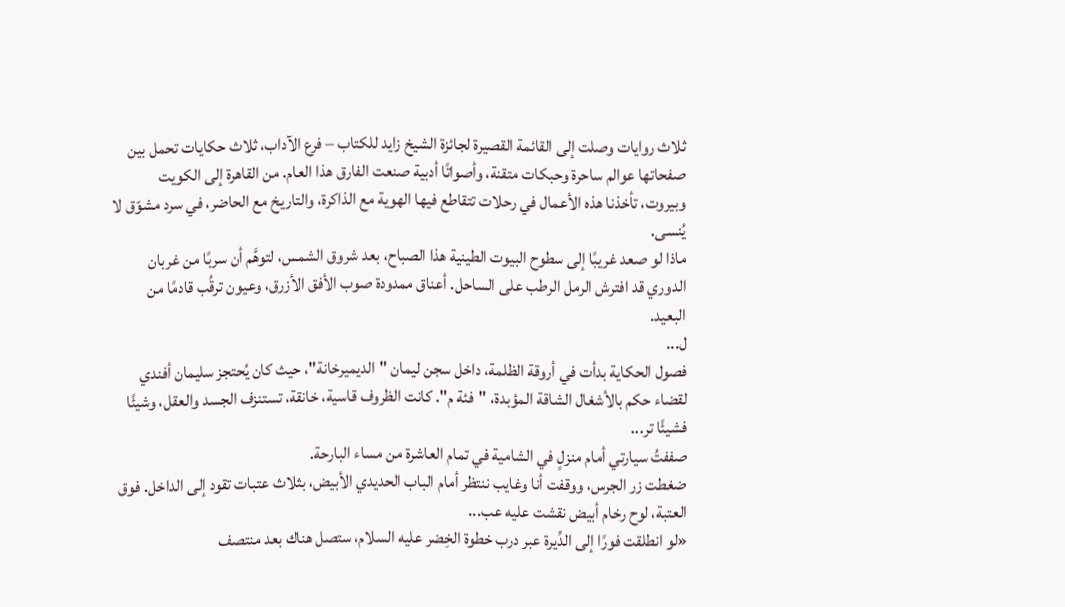ثلاث روايات وصلت إلى القائمة القصيرة لجائزة الشيخ زايد للكتاب – فرع الآداب، ثلاث حكايات تحمل بين صفحاتها عوالم ساحرة وحبكات متقنة، وأصواتًا أدبية صنعت الفارق هذا العام. من القاهرة إلى الكويت وبيروت، تأخذنا هذه الأعمال في رحلات تتقاطع فيها الهوية مع الذاكرة، والتاريخ مع الحاضر، في سرد مشوّق لا يُنسى.
ماذا لو صعد غريبًا إلى سطوح البيوت الطينية هذا الصباح، بعد شروق الشمس، لتوهَّم أن سربًا من غربان الدوري قد افترش الرمل الرطب على الساحل. أعناق ممدودة صوب الأفق الأزرق، وعيون ترقُب قادمًا من البعيد.
ل...
فصول الحكاية بدأت في أروقة الظلمة، داخل سجن ليمان "الديميرخانة"، حيث كان يُحتجز سليمان أفندي لقضاء حكم بالأشغال الشاقة المؤبدة، "فئة م". كانت الظروف قاسية، خانقة، تستنزف الجسد والعقل، وشيئًا فشيئًا تر...
صففتُ سيارتي أمام منزلٍ في الشامية في تمام العاشرة من مساء البارحة.
ضغطت زر الجرس، ووقفت أنا وغايب ننتظر أمام الباب الحديدي الأبيض، بثلاث عتبات تقود إلى الداخل. فوق العتبة، لوح رخام أبيض نقشت عليه عب...
«لو انطلقت فورًا إلى الدِّيرة عبر درب خطوة الخِضر عليه السلام، ستصل هناك بعد منتصف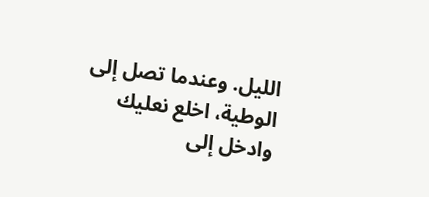الليل. وعندما تصل إلى الوطية، اخلع نعليك وادخل إلى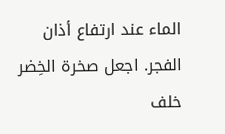الماء عند ارتفاع أذان الفجر. اجعل صخرة الخِضر خلف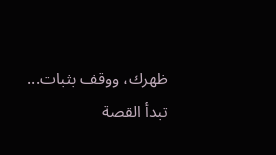ظهرك، ووقف بثبات...
تبدأ القصة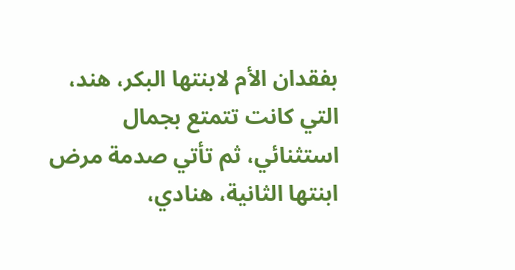بفقدان الأم لابنتها البكر، هند، التي كانت تتمتع بجمال استثنائي، ثم تأتي صدمة مرض ابنتها الثانية، هنادي،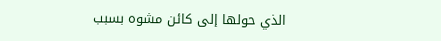الذي حولها إلى كائن مشوه بسبب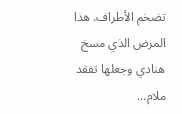تضخم الأطراف. هذا المرض الذي مسخ هنادي وجعلها تفقد ملام...